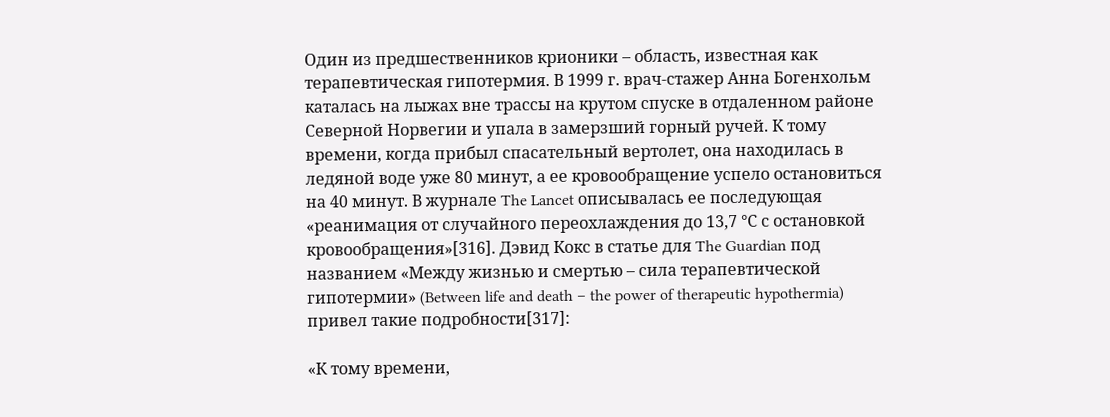Один из предшественников крионики – область, известная как терапевтическая гипотермия. В 1999 г. врач-стажер Анна Богенхольм каталась на лыжах вне трассы на крутом спуске в отдаленном районе Северной Норвегии и упала в замерзший горный ручей. К тому времени, когда прибыл спасательный вертолет, она находилась в ледяной воде уже 80 минут, а ее кровообращение успело остановиться на 40 минут. В журнале The Lancet описывалась ее последующая «реанимация от случайного переохлаждения до 13,7 ℃ с остановкой кровообращения»[316]. Дэвид Кокс в статье для The Guardian под названием «Между жизнью и смертью – сила терапевтической гипотермии» (Between life and death – the power of therapeutic hypothermia) привел такие подробности[317]:

«К тому времени,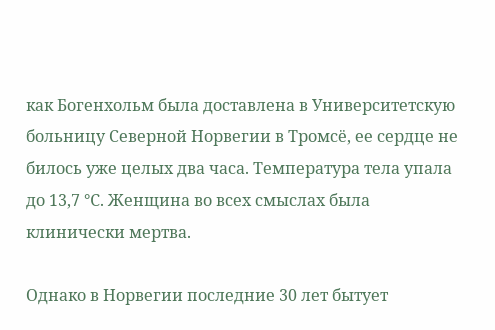как Богенхольм была доставлена в Университетскую больницу Северной Норвегии в Тромсё, ее сердце не билось уже целых два часа. Температура тела упала до 13,7 ℃. Женщина во всех смыслах была клинически мертва.

Однако в Норвегии последние 30 лет бытует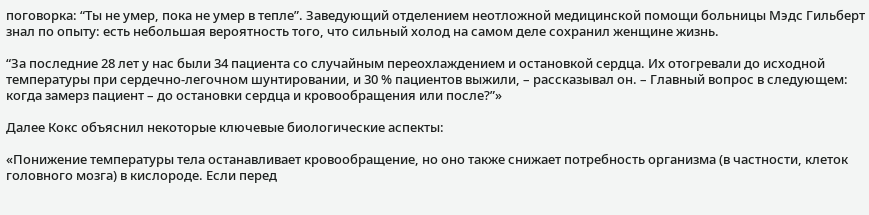поговорка: “Ты не умер, пока не умер в тепле”. Заведующий отделением неотложной медицинской помощи больницы Мэдс Гильберт знал по опыту: есть небольшая вероятность того, что сильный холод на самом деле сохранил женщине жизнь.

“За последние 28 лет у нас были 34 пациента со случайным переохлаждением и остановкой сердца. Их отогревали до исходной температуры при сердечно-легочном шунтировании, и 30 % пациентов выжили, – рассказывал он. – Главный вопрос в следующем: когда замерз пациент – до остановки сердца и кровообращения или после?”»

Далее Кокс объяснил некоторые ключевые биологические аспекты:

«Понижение температуры тела останавливает кровообращение, но оно также снижает потребность организма (в частности, клеток головного мозга) в кислороде. Если перед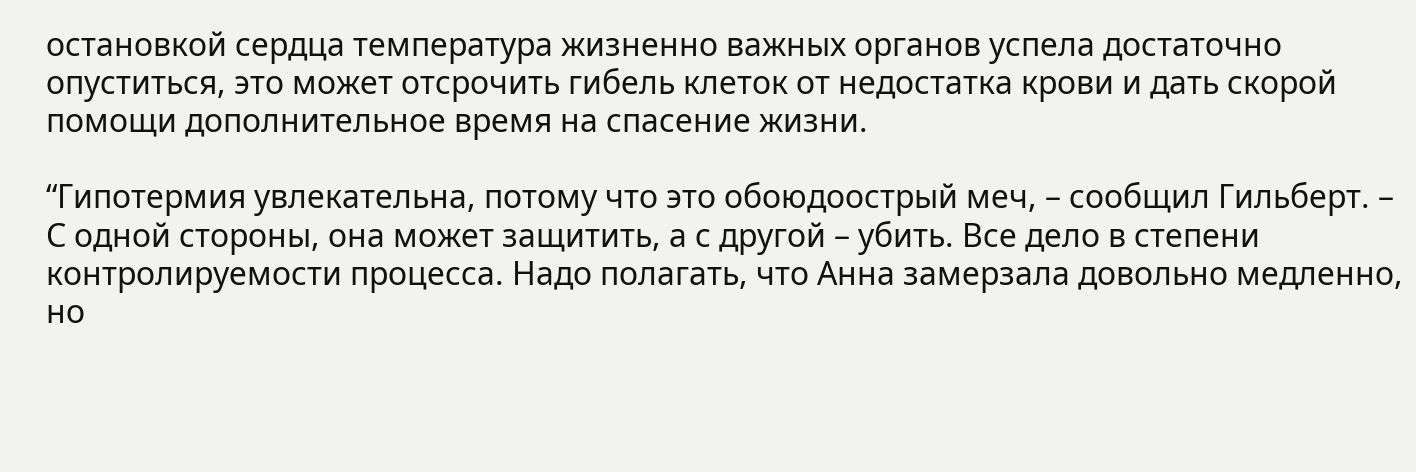остановкой сердца температура жизненно важных органов успела достаточно опуститься, это может отсрочить гибель клеток от недостатка крови и дать скорой помощи дополнительное время на спасение жизни.

“Гипотермия увлекательна, потому что это обоюдоострый меч, – сообщил Гильберт. – С одной стороны, она может защитить, а с другой – убить. Все дело в степени контролируемости процесса. Надо полагать, что Анна замерзала довольно медленно, но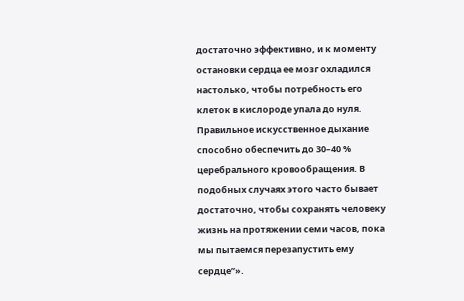достаточно эффективно, и к моменту остановки сердца ее мозг охладился настолько, чтобы потребность его клеток в кислороде упала до нуля. Правильное искусственное дыхание способно обеспечить до 30–40 % церебрального кровообращения. В подобных случаях этого часто бывает достаточно, чтобы сохранять человеку жизнь на протяжении семи часов, пока мы пытаемся перезапустить ему сердце”».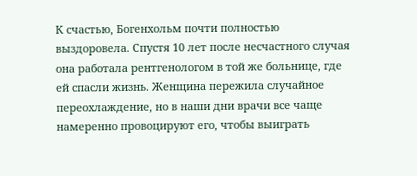К счастью, Богенхольм почти полностью выздоровела. Спустя 10 лет после несчастного случая она работала рентгенологом в той же больнице, где ей спасли жизнь. Женщина пережила случайное переохлаждение, но в наши дни врачи все чаще намеренно провоцируют его, чтобы выиграть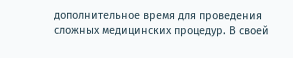дополнительное время для проведения сложных медицинских процедур. В своей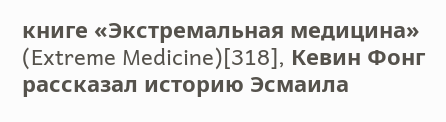книге «Экстремальная медицина» (Extreme Medicine)[318], Кевин Фонг рассказал историю Эсмаила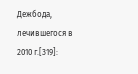Дежбода, лечившегося в 2010 г.[319]: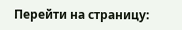Перейти на страницу: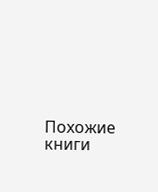Похожие книги